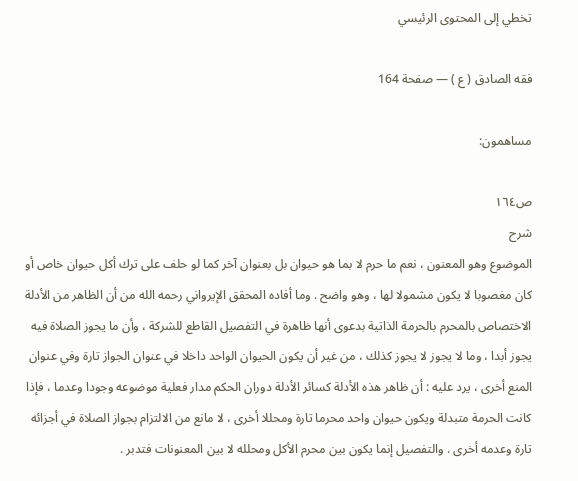تخطي إلى المحتوى الرئيسي

فقه الصادق ( ع ) — صفحة 164

مساهمون:

ص١٦٤
شرح
الموضوع وهو المعنون ، نعم ما حرم لا بما هو حيوان بل بعنوان آخر كما لو حلف على ترك أكل حيوان خاص أو كان مغصوبا لا يكون مشمولا لها ، وهو واضح . وما أفاده المحقق الإيرواني رحمه الله من أن الظاهر من الأدلة الاختصاص بالمحرم بالحرمة الذاتية بدعوى أنها ظاهرة في التفصيل القاطع للشركة ، وأن ما يجوز الصلاة فيه يجوز أبدا ، وما لا يجوز لا يجوز كذلك ، من غير أن يكون الحيوان الواحد داخلا في عنوان الجواز تارة وفي عنوان المنع أخرى ، يرد عليه : أن ظاهر هذه الأدلة كسائر الأدلة دوران الحكم مدار فعلية موضوعه وجودا وعدما ، فإذا كانت الحرمة متبدلة ويكون حيوان واحد محرما تارة ومحللا أخرى ، لا مانع من الالتزام بجواز الصلاة في أجزائه تارة وعدمه أخرى . والتفصيل إنما يكون بين محرم الأكل ومحلله لا بين المعنونات فتدبر .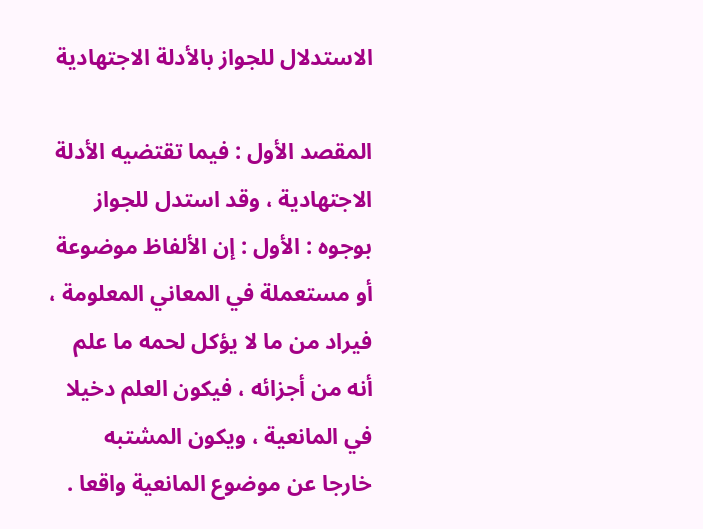الاستدلال للجواز بالأدلة الاجتهادية

المقصد الأول : فيما تقتضيه الأدلة الاجتهادية ، وقد استدل للجواز بوجوه : الأول : إن الألفاظ موضوعة أو مستعملة في المعاني المعلومة ، فيراد من ما لا يؤكل لحمه ما علم أنه من أجزائه ، فيكون العلم دخيلا في المانعية ، ويكون المشتبه خارجا عن موضوع المانعية واقعا .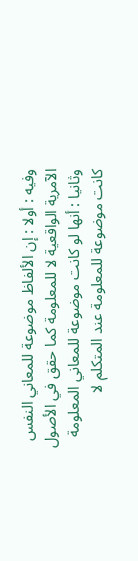وفيه : أولا : إن الألفاظ موضوعة للمعاني النفس الآمرية الواقعية لا للمعلومة كما حقق في الأصول وثانيا : أنها لو كانت موضوعة للمعاني المعلومة كانت موضوعة للمعلومة عند المتكلم لا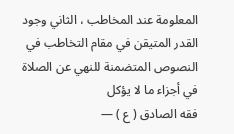المعلومة عند المخاطب ، الثاني وجود القدر المتيقن في مقام التخاطب في النصوص المتضمنة للنهي عن الصلاة في أجزاء ما لا يؤكل
فقه الصادق ( ع ) —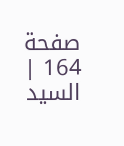صفحة 164 | السيد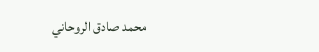محمد صادق الروحاني